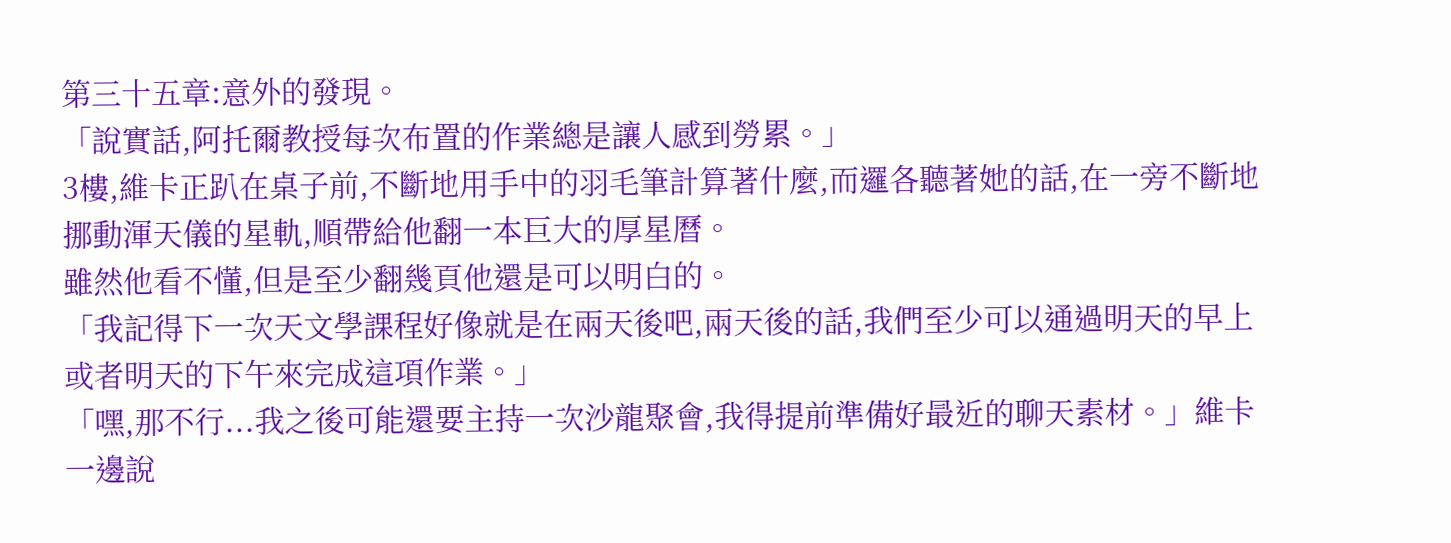第三十五章:意外的發現。
「說實話,阿托爾教授每次布置的作業總是讓人感到勞累。」
3樓,維卡正趴在桌子前,不斷地用手中的羽毛筆計算著什麼,而邏各聽著她的話,在一旁不斷地挪動渾天儀的星軌,順帶給他翻一本巨大的厚星曆。
雖然他看不懂,但是至少翻幾頁他還是可以明白的。
「我記得下一次天文學課程好像就是在兩天後吧,兩天後的話,我們至少可以通過明天的早上或者明天的下午來完成這項作業。」
「嘿,那不行...我之後可能還要主持一次沙龍聚會,我得提前準備好最近的聊天素材。」維卡一邊說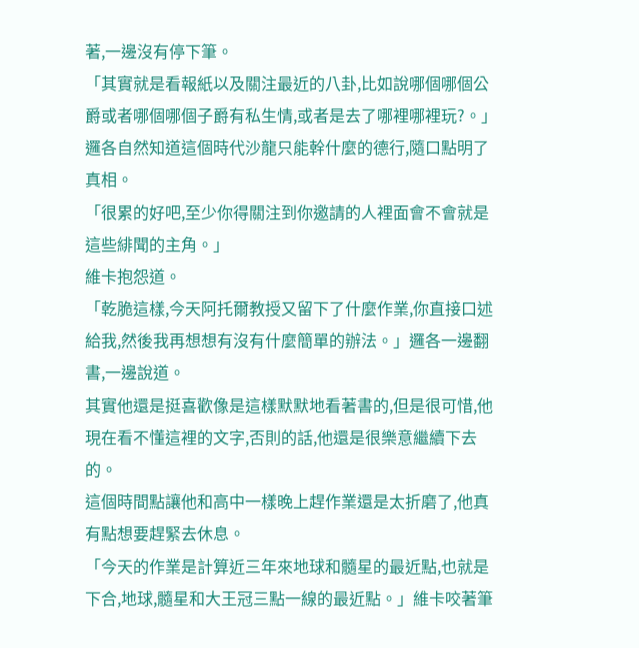著,一邊沒有停下筆。
「其實就是看報紙以及關注最近的八卦,比如說哪個哪個公爵或者哪個哪個子爵有私生情,或者是去了哪裡哪裡玩?。」
邏各自然知道這個時代沙龍只能幹什麼的德行,隨口點明了真相。
「很累的好吧,至少你得關注到你邀請的人裡面會不會就是這些緋聞的主角。」
維卡抱怨道。
「乾脆這樣,今天阿托爾教授又留下了什麼作業,你直接口述給我,然後我再想想有沒有什麼簡單的辦法。」邏各一邊翻書,一邊說道。
其實他還是挺喜歡像是這樣默默地看著書的,但是很可惜,他現在看不懂這裡的文字,否則的話,他還是很樂意繼續下去的。
這個時間點讓他和高中一樣晚上趕作業還是太折磨了,他真有點想要趕緊去休息。
「今天的作業是計算近三年來地球和髓星的最近點,也就是下合,地球,髓星和大王冠三點一線的最近點。」維卡咬著筆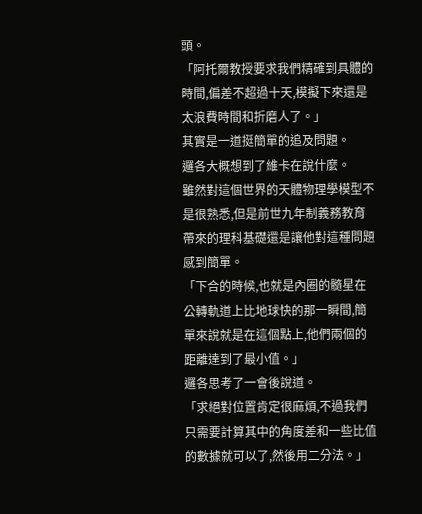頭。
「阿托爾教授要求我們精確到具體的時間,偏差不超過十天,模擬下來還是太浪費時間和折磨人了。」
其實是一道挺簡單的追及問題。
邏各大概想到了維卡在說什麼。
雖然對這個世界的天體物理學模型不是很熟悉,但是前世九年制義務教育帶來的理科基礎還是讓他對這種問題感到簡單。
「下合的時候,也就是內圈的髓星在公轉軌道上比地球快的那一瞬間,簡單來說就是在這個點上,他們兩個的距離達到了最小值。」
邏各思考了一會後說道。
「求絕對位置肯定很麻煩,不過我們只需要計算其中的角度差和一些比值的數據就可以了,然後用二分法。」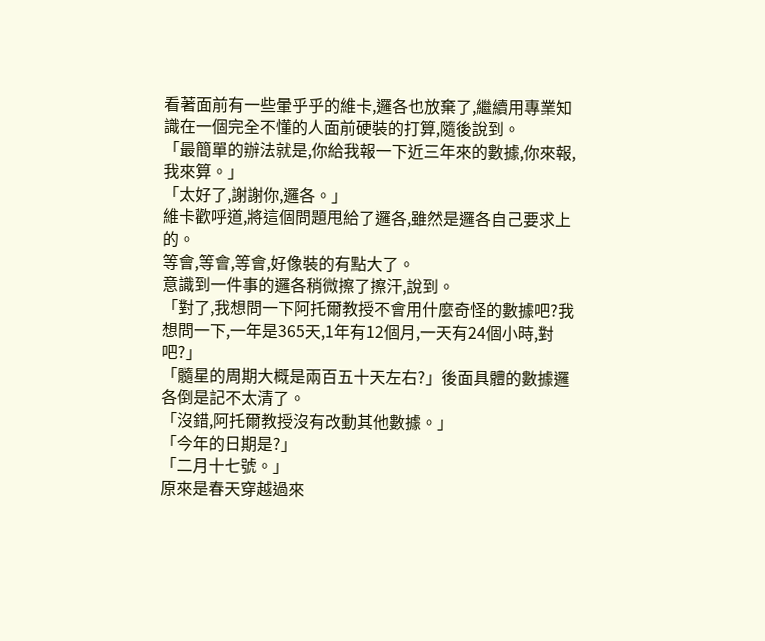看著面前有一些暈乎乎的維卡,邏各也放棄了,繼續用專業知識在一個完全不懂的人面前硬裝的打算,隨後說到。
「最簡單的辦法就是,你給我報一下近三年來的數據,你來報,我來算。」
「太好了,謝謝你,邏各。」
維卡歡呼道,將這個問題甩給了邏各,雖然是邏各自己要求上的。
等會,等會,等會,好像裝的有點大了。
意識到一件事的邏各稍微擦了擦汗,說到。
「對了,我想問一下阿托爾教授不會用什麼奇怪的數據吧?我想問一下,一年是365天,1年有12個月,一天有24個小時,對吧?」
「髓星的周期大概是兩百五十天左右?」後面具體的數據邏各倒是記不太清了。
「沒錯,阿托爾教授沒有改動其他數據。」
「今年的日期是?」
「二月十七號。」
原來是春天穿越過來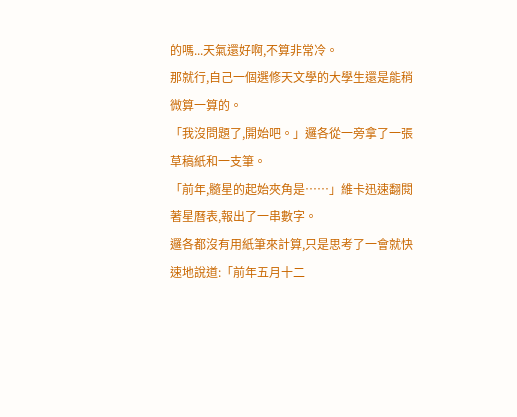的嗎...天氣還好啊,不算非常冷。
那就行,自己一個選修天文學的大學生還是能稍微算一算的。
「我沒問題了,開始吧。」邏各從一旁拿了一張草稿紙和一支筆。
「前年,髓星的起始夾角是……」維卡迅速翻閱著星曆表,報出了一串數字。
邏各都沒有用紙筆來計算,只是思考了一會就快速地說道:「前年五月十二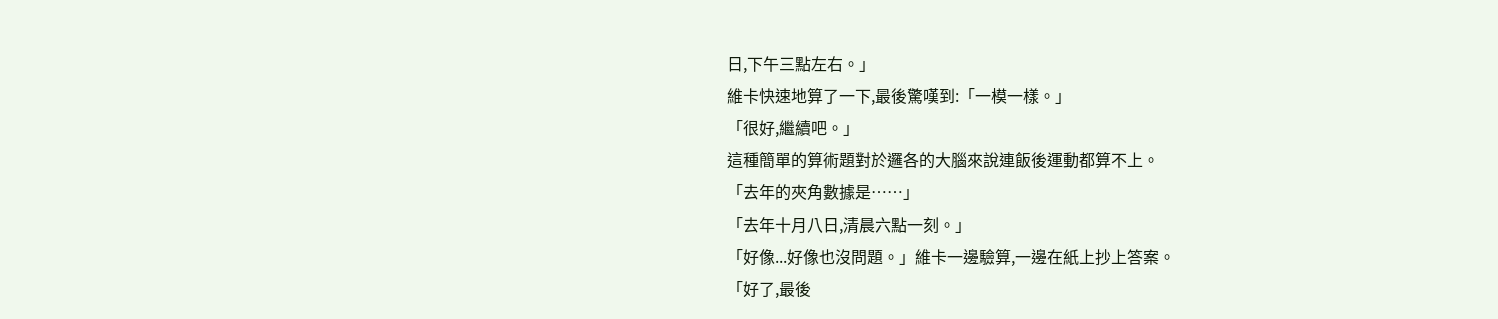日,下午三點左右。」
維卡快速地算了一下,最後驚嘆到:「一模一樣。」
「很好,繼續吧。」
這種簡單的算術題對於邏各的大腦來說連飯後運動都算不上。
「去年的夾角數據是……」
「去年十月八日,清晨六點一刻。」
「好像...好像也沒問題。」維卡一邊驗算,一邊在紙上抄上答案。
「好了,最後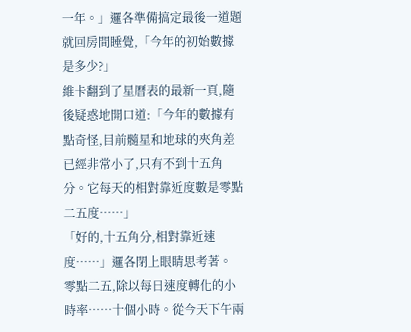一年。」邏各準備搞定最後一道題就回房間睡覺,「今年的初始數據是多少?」
維卡翻到了星曆表的最新一頁,隨後疑惑地開口道:「今年的數據有點奇怪,目前髓星和地球的夾角差已經非常小了,只有不到十五角分。它每天的相對靠近度數是零點二五度……」
「好的,十五角分,相對靠近速度……」邏各閉上眼睛思考著。
零點二五,除以每日速度轉化的小時率……十個小時。從今天下午兩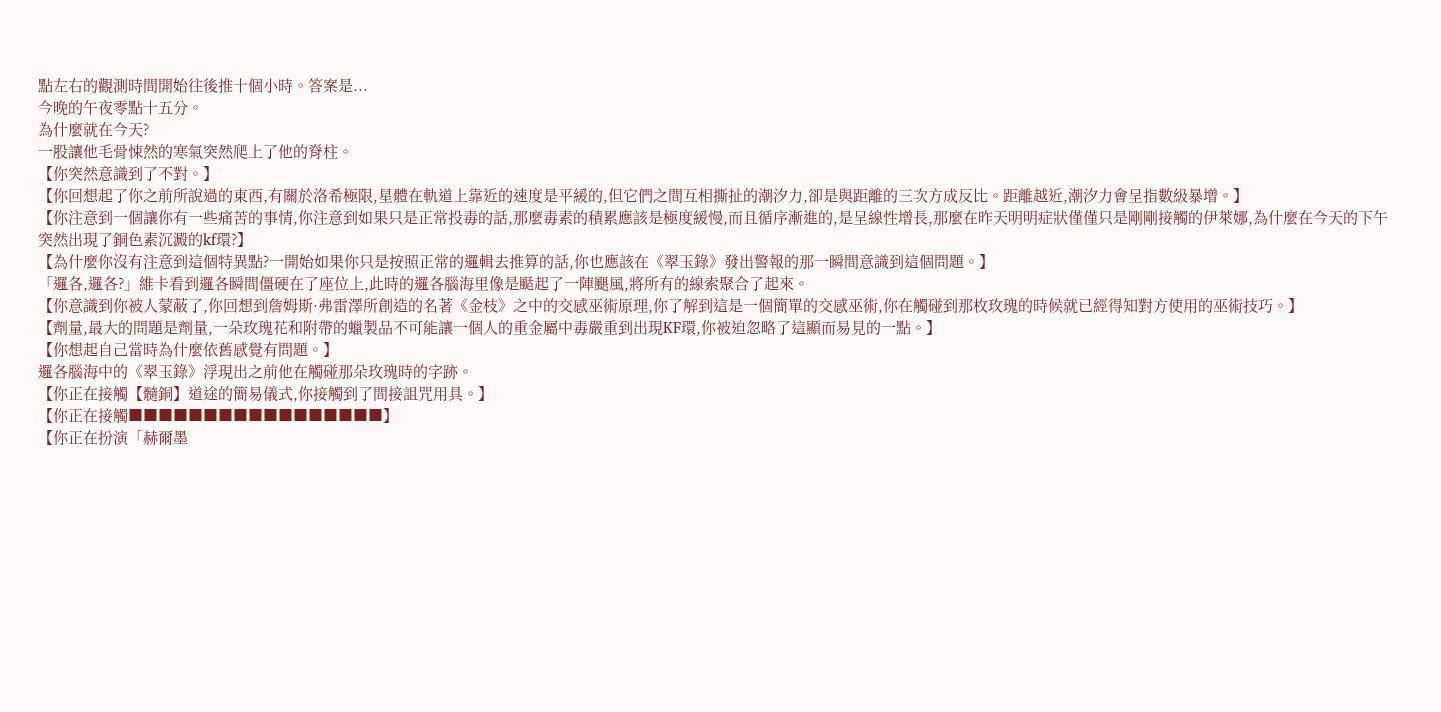點左右的觀測時間開始往後推十個小時。答案是...
今晚的午夜零點十五分。
為什麼就在今天?
一股讓他毛骨悚然的寒氣突然爬上了他的脊柱。
【你突然意識到了不對。】
【你回想起了你之前所說過的東西,有關於洛希極限,星體在軌道上靠近的速度是平緩的,但它們之間互相撕扯的潮汐力,卻是與距離的三次方成反比。距離越近,潮汐力會呈指數級暴增。】
【你注意到一個讓你有一些痛苦的事情,你注意到如果只是正常投毒的話,那麼毒素的積累應該是極度緩慢,而且循序漸進的,是呈線性增長,那麼在昨天明明症狀僅僅只是剛剛接觸的伊萊娜,為什麼在今天的下午突然出現了銅色素沉澱的kf環?】
【為什麼你沒有注意到這個特異點?一開始如果你只是按照正常的邏輯去推算的話,你也應該在《翠玉錄》發出警報的那一瞬間意識到這個問題。】
「邏各,邏各?」維卡看到邏各瞬間僵硬在了座位上,此時的邏各腦海里像是颳起了一陣颶風,將所有的線索聚合了起來。
【你意識到你被人蒙蔽了,你回想到詹姆斯·弗雷澤所創造的名著《金枝》之中的交感巫術原理,你了解到這是一個簡單的交感巫術,你在觸碰到那枚玫瑰的時候就已經得知對方使用的巫術技巧。】
【劑量,最大的問題是劑量,一朵玫瑰花和附帶的蠟製品不可能讓一個人的重金屬中毒嚴重到出現KF環,你被迫忽略了這顯而易見的一點。】
【你想起自己當時為什麼依舊感覺有問題。】
邏各腦海中的《翠玉錄》浮現出之前他在觸碰那朵玫瑰時的字跡。
【你正在接觸【髓銅】道途的簡易儀式,你接觸到了間接詛咒用具。】
【你正在接觸■■■■■■■■■■■■■■■■■】
【你正在扮演「赫爾墨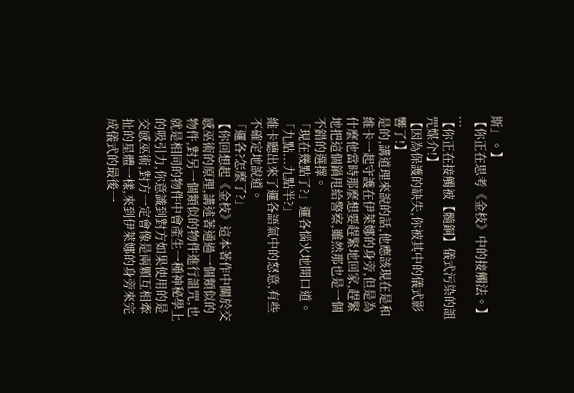斯」。】
【你正在思考《金枝》中的接觸法。】
...
【你正在接觸被【髓銅】儀式污染的詛咒媒介!】
【因為保護的缺失,你被其中的儀式影響了!】
是的,講道理來說的話,他應該現在是和維卡一起守護在伊萊娜的身旁,但是為什麼他當時那麼想要趕緊地回家,趕緊地把這個鍋甩給警察,雖然那也是一個不錯的選擇。
「現在幾點了?」邏各惱火地開口道。
「九點...九點半?」
維卡聽出來了邏各語氣中的怒意,有些不確定地說道。
「邏各?怎麼了?」
【你回想起《金枝》這本著作中關於交感巫術的原理,講述著通過一個類似的物件,對另一個類似的物件進行詛咒,也就是相同的物件中會產生一種神秘學上的吸引力,你意識到對方如果使用的是交感巫術,對方一定會像是兩顆互相牽扯的星體一樣,來到伊萊娜的身旁來完成儀式的最後一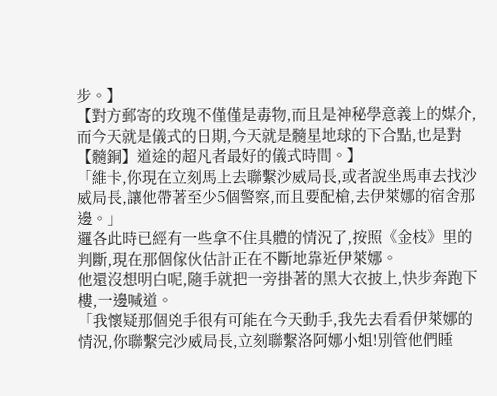步。】
【對方郵寄的玫瑰不僅僅是毒物,而且是神秘學意義上的媒介,而今天就是儀式的日期,今天就是髓星地球的下合點,也是對【髓銅】道途的超凡者最好的儀式時間。】
「維卡,你現在立刻馬上去聯繫沙威局長,或者說坐馬車去找沙威局長,讓他帶著至少5個警察,而且要配槍,去伊萊娜的宿舍那邊。」
邏各此時已經有一些拿不住具體的情況了,按照《金枝》里的判斷,現在那個傢伙估計正在不斷地靠近伊萊娜。
他還沒想明白呢,隨手就把一旁掛著的黑大衣披上,快步奔跑下樓,一邊喊道。
「我懷疑那個兇手很有可能在今天動手,我先去看看伊萊娜的情況,你聯繫完沙威局長,立刻聯繫洛阿娜小姐!別管他們睡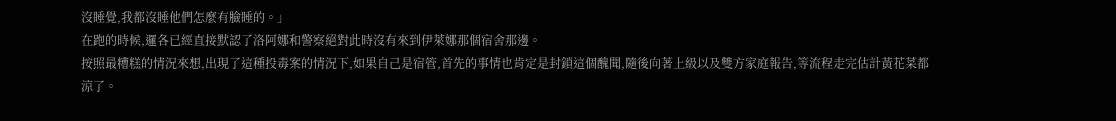沒睡覺,我都沒睡他們怎麼有臉睡的。」
在跑的時候,邏各已經直接默認了洛阿娜和警察絕對此時沒有來到伊萊娜那個宿舍那邊。
按照最糟糕的情況來想,出現了這種投毒案的情況下,如果自己是宿管,首先的事情也肯定是封鎖這個醜聞,隨後向著上級以及雙方家庭報告,等流程走完估計黃花菜都涼了。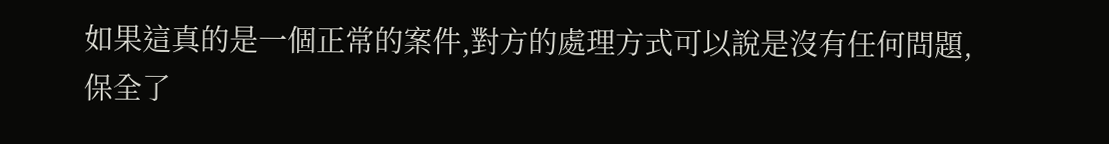如果這真的是一個正常的案件,對方的處理方式可以說是沒有任何問題,保全了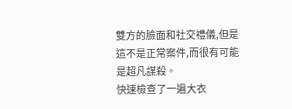雙方的臉面和社交禮儀,但是這不是正常案件,而很有可能是超凡謀殺。
快速檢查了一遍大衣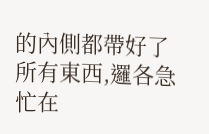的內側都帶好了所有東西,邏各急忙在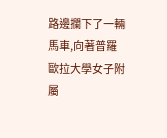路邊攔下了一輛馬車,向著普羅歐拉大學女子附屬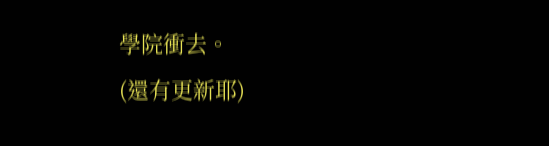學院衝去。
(還有更新耶)